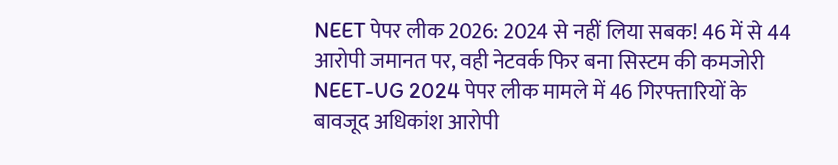NEET पेपर लीक 2026: 2024 से नहीं लिया सबक! 46 में से 44 आरोपी जमानत पर, वही नेटवर्क फिर बना सिस्टम की कमजोरी
NEET-UG 2024 पेपर लीक मामले में 46 गिरफ्तारियों के बावजूद अधिकांश आरोपी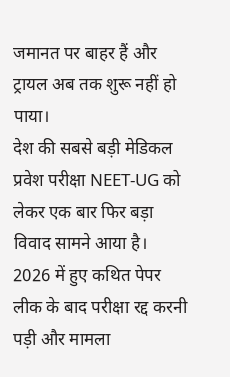जमानत पर बाहर हैं और ट्रायल अब तक शुरू नहीं हो पाया।
देश की सबसे बड़ी मेडिकल प्रवेश परीक्षा NEET-UG को लेकर एक बार फिर बड़ा विवाद सामने आया है। 2026 में हुए कथित पेपर लीक के बाद परीक्षा रद्द करनी पड़ी और मामला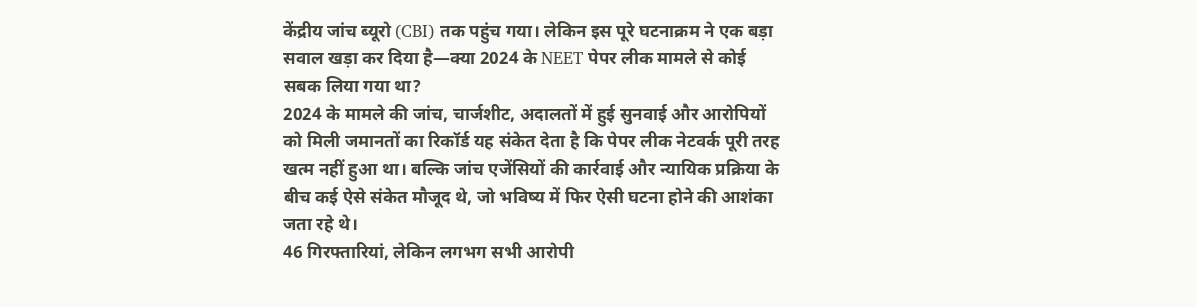केंद्रीय जांच ब्यूरो (CBI) तक पहुंच गया। लेकिन इस पूरे घटनाक्रम ने एक बड़ा सवाल खड़ा कर दिया है—क्या 2024 के NEET पेपर लीक मामले से कोई सबक लिया गया था?
2024 के मामले की जांच, चार्जशीट, अदालतों में हुई सुनवाई और आरोपियों को मिली जमानतों का रिकॉर्ड यह संकेत देता है कि पेपर लीक नेटवर्क पूरी तरह खत्म नहीं हुआ था। बल्कि जांच एजेंसियों की कार्रवाई और न्यायिक प्रक्रिया के बीच कई ऐसे संकेत मौजूद थे, जो भविष्य में फिर ऐसी घटना होने की आशंका जता रहे थे।
46 गिरफ्तारियां, लेकिन लगभग सभी आरोपी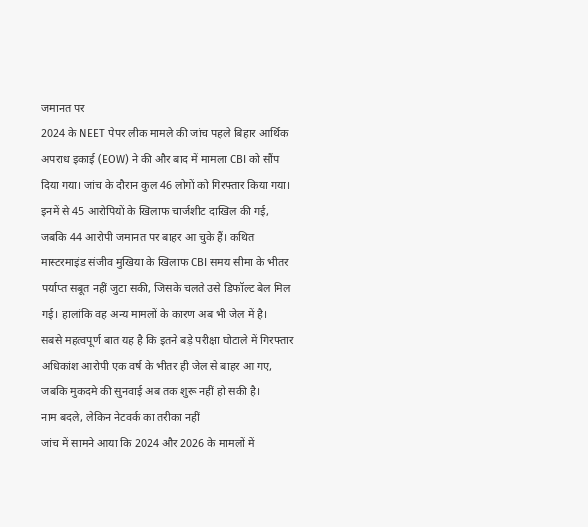जमानत पर
2024 के NEET पेपर लीक मामले की जांच पहले बिहार आर्थिक अपराध इकाई (EOW) ने की और बाद में मामला CBI को सौंप दिया गया। जांच के दौरान कुल 46 लोगों को गिरफ्तार किया गया।
इनमें से 45 आरोपियों के खिलाफ चार्जशीट दाखिल की गई, जबकि 44 आरोपी जमानत पर बाहर आ चुके हैं। कथित मास्टरमाइंड संजीव मुखिया के खिलाफ CBI समय सीमा के भीतर पर्याप्त सबूत नहीं जुटा सकी, जिसके चलते उसे डिफॉल्ट बेल मिल गई। हालांकि वह अन्य मामलों के कारण अब भी जेल में है।
सबसे महत्वपूर्ण बात यह है कि इतने बड़े परीक्षा घोटाले में गिरफ्तार अधिकांश आरोपी एक वर्ष के भीतर ही जेल से बाहर आ गए, जबकि मुकदमे की सुनवाई अब तक शुरू नहीं हो सकी है।
नाम बदले, लेकिन नेटवर्क का तरीका नहीं
जांच में सामने आया कि 2024 और 2026 के मामलों में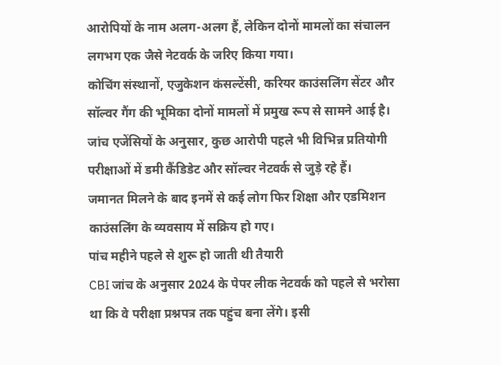आरोपियों के नाम अलग-अलग हैं, लेकिन दोनों मामलों का संचालन लगभग एक जैसे नेटवर्क के जरिए किया गया।
कोचिंग संस्थानों, एजुकेशन कंसल्टेंसी, करियर काउंसलिंग सेंटर और सॉल्वर गैंग की भूमिका दोनों मामलों में प्रमुख रूप से सामने आई है। जांच एजेंसियों के अनुसार, कुछ आरोपी पहले भी विभिन्न प्रतियोगी परीक्षाओं में डमी कैंडिडेट और सॉल्वर नेटवर्क से जुड़े रहे हैं।
जमानत मिलने के बाद इनमें से कई लोग फिर शिक्षा और एडमिशन काउंसलिंग के व्यवसाय में सक्रिय हो गए।
पांच महीने पहले से शुरू हो जाती थी तैयारी
CBI जांच के अनुसार 2024 के पेपर लीक नेटवर्क को पहले से भरोसा था कि वे परीक्षा प्रश्नपत्र तक पहुंच बना लेंगे। इसी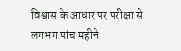विश्वास के आधार पर परीक्षा से लगभग पांच महीने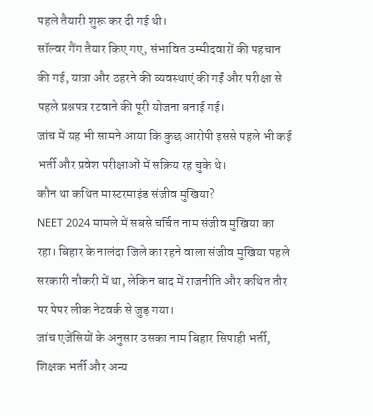पहले तैयारी शुरू कर दी गई थी।
सॉल्वर गैंग तैयार किए गए, संभावित उम्मीदवारों की पहचान की गई, यात्रा और ठहरने की व्यवस्थाएं की गईं और परीक्षा से पहले प्रश्नपत्र रटवाने की पूरी योजना बनाई गई।
जांच में यह भी सामने आया कि कुछ आरोपी इससे पहले भी कई भर्ती और प्रवेश परीक्षाओं में सक्रिय रह चुके थे।
कौन था कथित मास्टरमाइंड संजीव मुखिया?
NEET 2024 मामले में सबसे चर्चित नाम संजीव मुखिया का रहा। बिहार के नालंदा जिले का रहने वाला संजीव मुखिया पहले सरकारी नौकरी में था, लेकिन बाद में राजनीति और कथित तौर पर पेपर लीक नेटवर्क से जुड़ गया।
जांच एजेंसियों के अनुसार उसका नाम बिहार सिपाही भर्ती, शिक्षक भर्ती और अन्य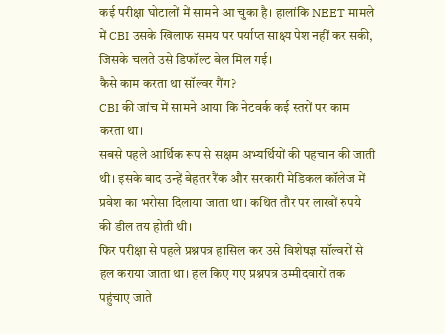कई परीक्षा घोटालों में सामने आ चुका है। हालांकि NEET मामले में CBI उसके खिलाफ समय पर पर्याप्त साक्ष्य पेश नहीं कर सकी, जिसके चलते उसे डिफॉल्ट बेल मिल गई।
कैसे काम करता था सॉल्वर गैंग?
CBI की जांच में सामने आया कि नेटवर्क कई स्तरों पर काम करता था।
सबसे पहले आर्थिक रूप से सक्षम अभ्यर्थियों की पहचान की जाती थी। इसके बाद उन्हें बेहतर रैंक और सरकारी मेडिकल कॉलेज में प्रवेश का भरोसा दिलाया जाता था। कथित तौर पर लाखों रुपये की डील तय होती थी।
फिर परीक्षा से पहले प्रश्नपत्र हासिल कर उसे विशेषज्ञ सॉल्वरों से हल कराया जाता था। हल किए गए प्रश्नपत्र उम्मीदवारों तक पहुंचाए जाते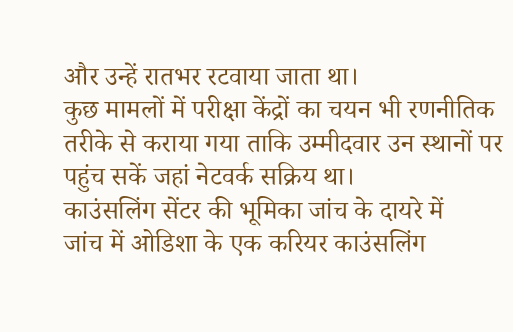और उन्हें रातभर रटवाया जाता था।
कुछ मामलों में परीक्षा केंद्रों का चयन भी रणनीतिक तरीके से कराया गया ताकि उम्मीदवार उन स्थानों पर पहुंच सकें जहां नेटवर्क सक्रिय था।
काउंसलिंग सेंटर की भूमिका जांच के दायरे में
जांच में ओडिशा के एक करियर काउंसलिंग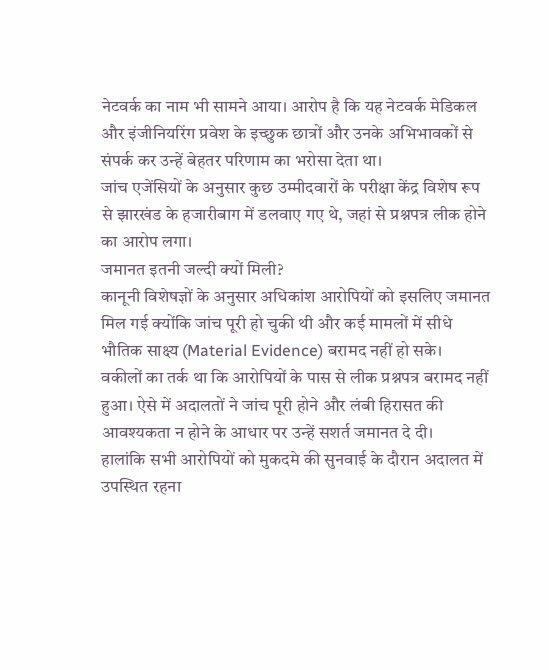नेटवर्क का नाम भी सामने आया। आरोप है कि यह नेटवर्क मेडिकल और इंजीनियरिंग प्रवेश के इच्छुक छात्रों और उनके अभिभावकों से संपर्क कर उन्हें बेहतर परिणाम का भरोसा देता था।
जांच एजेंसियों के अनुसार कुछ उम्मीदवारों के परीक्षा केंद्र विशेष रूप से झारखंड के हजारीबाग में डलवाए गए थे, जहां से प्रश्नपत्र लीक होने का आरोप लगा।
जमानत इतनी जल्दी क्यों मिली?
कानूनी विशेषज्ञों के अनुसार अधिकांश आरोपियों को इसलिए जमानत मिल गई क्योंकि जांच पूरी हो चुकी थी और कई मामलों में सीधे भौतिक साक्ष्य (Material Evidence) बरामद नहीं हो सके।
वकीलों का तर्क था कि आरोपियों के पास से लीक प्रश्नपत्र बरामद नहीं हुआ। ऐसे में अदालतों ने जांच पूरी होने और लंबी हिरासत की आवश्यकता न होने के आधार पर उन्हें सशर्त जमानत दे दी।
हालांकि सभी आरोपियों को मुकदमे की सुनवाई के दौरान अदालत में उपस्थित रहना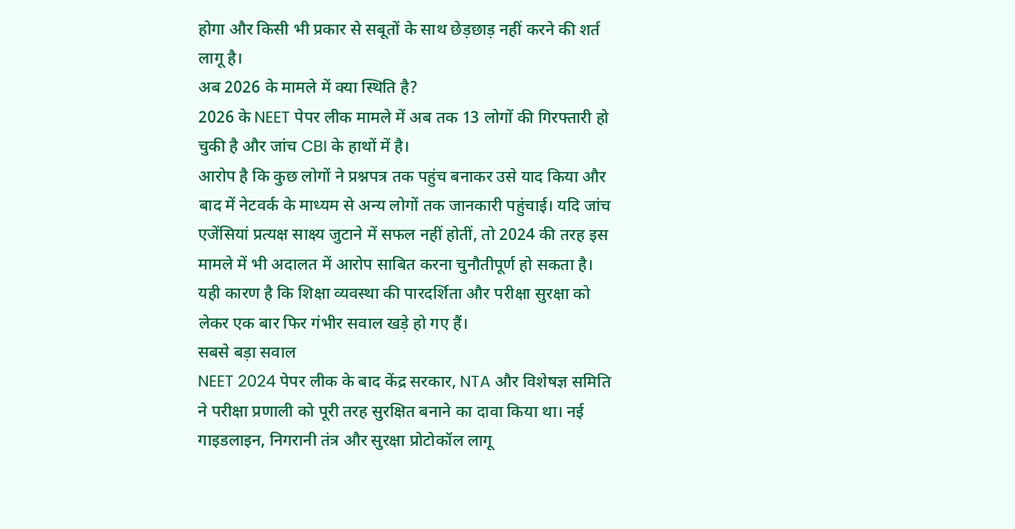होगा और किसी भी प्रकार से सबूतों के साथ छेड़छाड़ नहीं करने की शर्त लागू है।
अब 2026 के मामले में क्या स्थिति है?
2026 के NEET पेपर लीक मामले में अब तक 13 लोगों की गिरफ्तारी हो चुकी है और जांच CBI के हाथों में है।
आरोप है कि कुछ लोगों ने प्रश्नपत्र तक पहुंच बनाकर उसे याद किया और बाद में नेटवर्क के माध्यम से अन्य लोगों तक जानकारी पहुंचाई। यदि जांच एजेंसियां प्रत्यक्ष साक्ष्य जुटाने में सफल नहीं होतीं, तो 2024 की तरह इस मामले में भी अदालत में आरोप साबित करना चुनौतीपूर्ण हो सकता है।
यही कारण है कि शिक्षा व्यवस्था की पारदर्शिता और परीक्षा सुरक्षा को लेकर एक बार फिर गंभीर सवाल खड़े हो गए हैं।
सबसे बड़ा सवाल
NEET 2024 पेपर लीक के बाद केंद्र सरकार, NTA और विशेषज्ञ समिति ने परीक्षा प्रणाली को पूरी तरह सुरक्षित बनाने का दावा किया था। नई गाइडलाइन, निगरानी तंत्र और सुरक्षा प्रोटोकॉल लागू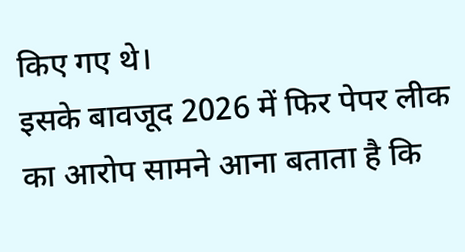किए गए थे।
इसके बावजूद 2026 में फिर पेपर लीक का आरोप सामने आना बताता है कि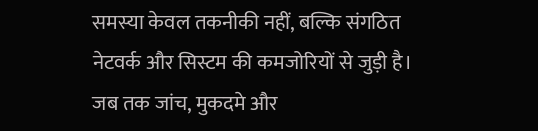समस्या केवल तकनीकी नहीं, बल्कि संगठित नेटवर्क और सिस्टम की कमजोरियों से जुड़ी है।
जब तक जांच, मुकदमे और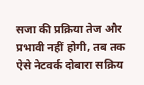सजा की प्रक्रिया तेज और प्रभावी नहीं होगी, तब तक ऐसे नेटवर्क दोबारा सक्रिय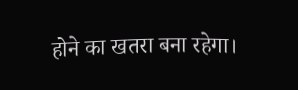होने का खतरा बना रहेगा।